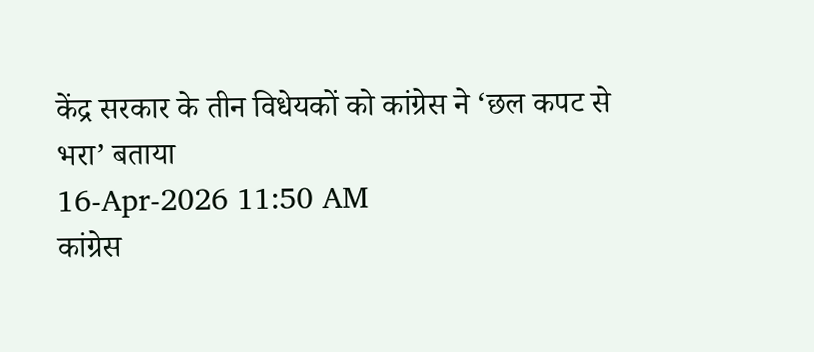केंद्र सरकार के तीन विधेयकों को कांग्रेस ने ‘छल कपट से भरा’ बताया
16-Apr-2026 11:50 AM
कांग्रेस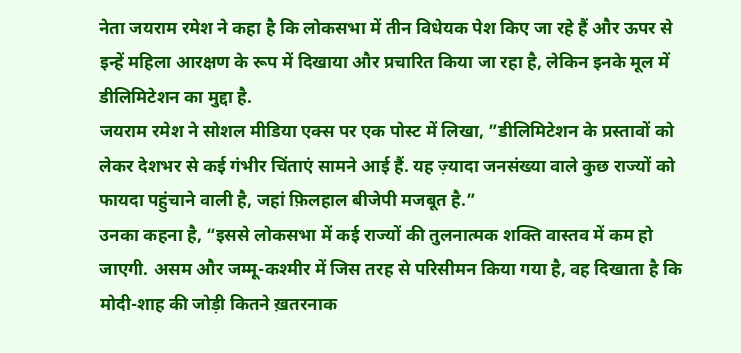नेता जयराम रमेश ने कहा है कि लोकसभा में तीन विधेयक पेश किए जा रहे हैं और ऊपर से इन्हें महिला आरक्षण के रूप में दिखाया और प्रचारित किया जा रहा है, लेकिन इनके मूल में डीलिमिटेशन का मुद्दा है.
जयराम रमेश ने सोशल मीडिया एक्स पर एक पोस्ट में लिखा, ”डीलिमिटेशन के प्रस्तावों को लेकर देशभर से कई गंभीर चिंताएं सामने आई हैं. यह ज़्यादा जनसंख्या वाले कुछ राज्यों को फायदा पहुंचाने वाली है, जहां फ़िलहाल बीजेपी मजबूत है.”
उनका कहना है, “इससे लोकसभा में कई राज्यों की तुलनात्मक शक्ति वास्तव में कम हो जाएगी. असम और जम्मू-कश्मीर में जिस तरह से परिसीमन किया गया है, वह दिखाता है कि मोदी-शाह की जोड़ी कितने ख़तरनाक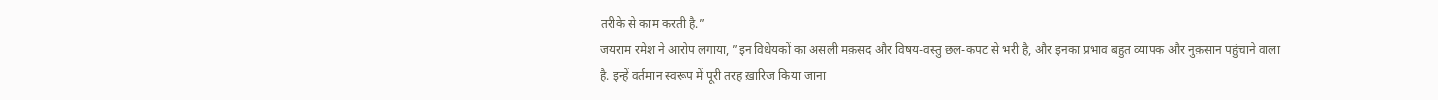तरीके से काम करती है.”
जयराम रमेश ने आरोप लगाया, ”इन विधेयकों का असली मक़सद और विषय-वस्तु छल-कपट से भरी है, और इनका प्रभाव बहुत व्यापक और नुक़सान पहुंचाने वाला है. इन्हें वर्तमान स्वरूप में पूरी तरह ख़ारिज किया जाना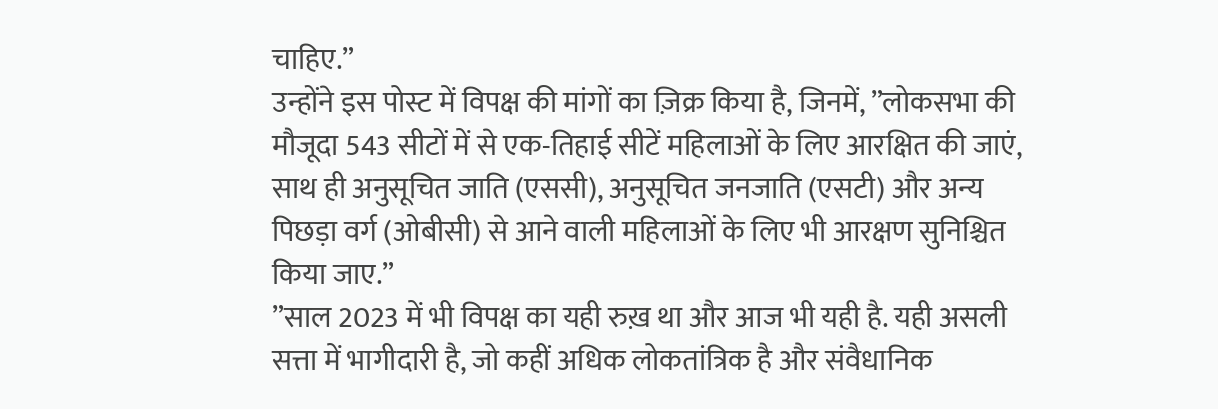चाहिए.”
उन्होंने इस पोस्ट में विपक्ष की मांगों का ज़िक्र किया है, जिनमें, ”लोकसभा की मौजूदा 543 सीटों में से एक-तिहाई सीटें महिलाओं के लिए आरक्षित की जाएं, साथ ही अनुसूचित जाति (एससी), अनुसूचित जनजाति (एसटी) और अन्य पिछड़ा वर्ग (ओबीसी) से आने वाली महिलाओं के लिए भी आरक्षण सुनिश्चित किया जाए.”
”साल 2023 में भी विपक्ष का यही रुख़ था और आज भी यही है. यही असली सत्ता में भागीदारी है, जो कहीं अधिक लोकतांत्रिक है और संवैधानिक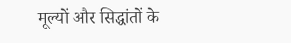मूल्यों और सिद्धांतों के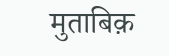मुताबिक़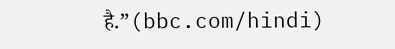है.”(bbc.com/hindi)